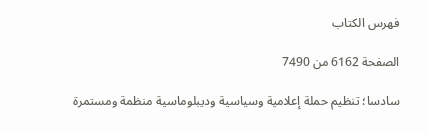فهرس الكتاب

الصفحة 6162 من 7490

سادسا؛ تنظيم حملة إعلامية وسياسية وديبلوماسية منظمة ومستمرة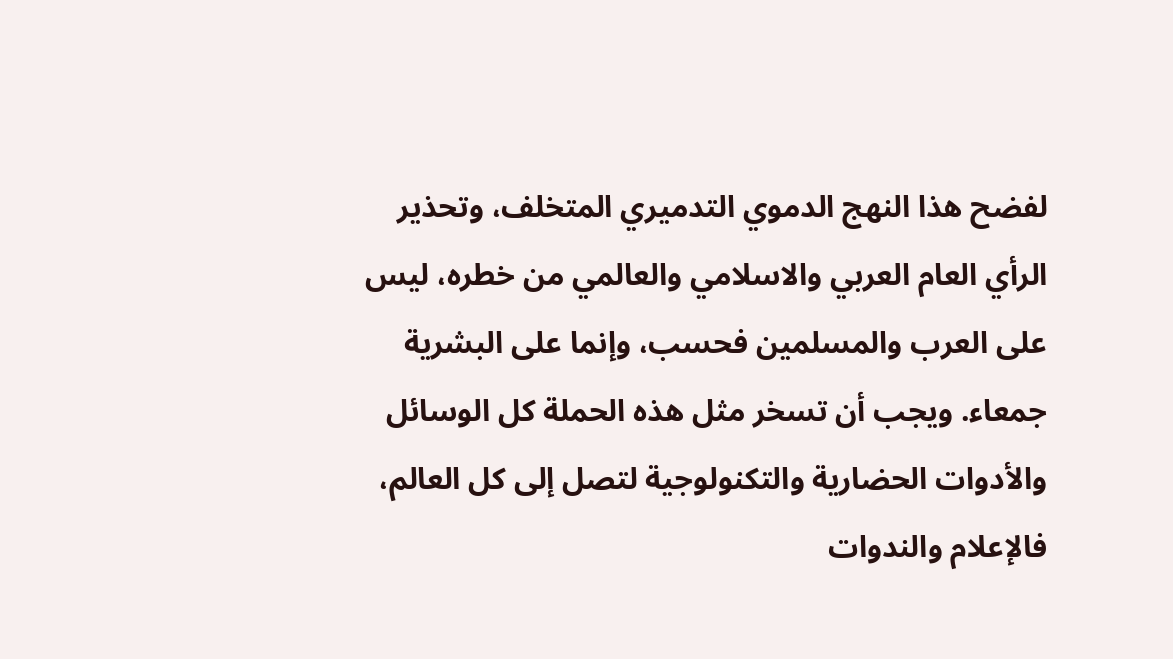لفضح هذا النهج الدموي التدميري المتخلف، وتحذير الرأي العام العربي والاسلامي والعالمي من خطره، ليس على العرب والمسلمين فحسب، وإنما على البشرية جمعاء. ويجب أن تسخر مثل هذه الحملة كل الوسائل والأدوات الحضارية والتكنولوجية لتصل إلى كل العالم، فالإعلام والندوات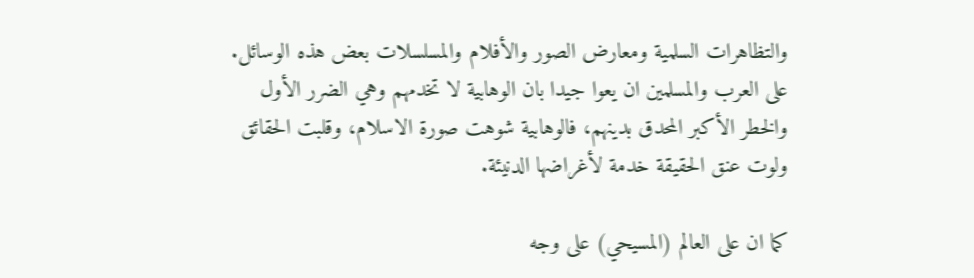والتظاهرات السلمية ومعارض الصور والأفلام والمسلسلات بعض هذه الوسائل. على العرب والمسلمين ان يعوا جيدا بان الوهابية لا تخدمهم وهي الضرر الأول والخطر الأكبر المحدق بدينهم، فالوهابية شوهت صورة الاسلام، وقلبت الحقائق ولوت عنق الحقيقة خدمة لأغراضها الدنيئة.

كما ان على العالم (المسيحي) على وجه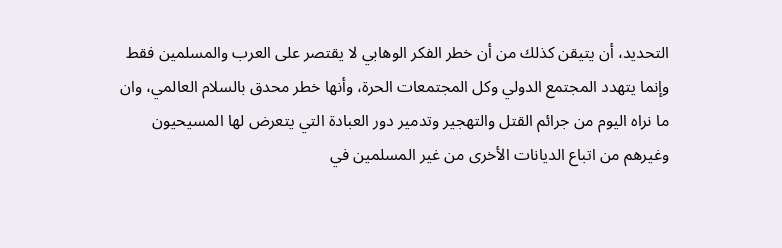التحديد، أن يتيقن كذلك من أن خطر الفكر الوهابي لا يقتصر على العرب والمسلمين فقط وإنما يتهدد المجتمع الدولي وكل المجتمعات الحرة، وأنها خطر محدق بالسلام العالمي، وان ما نراه اليوم من جرائم القتل والتهجير وتدمير دور العبادة التي يتعرض لها المسيحيون وغيرهم من اتباع الديانات الأخرى من غير المسلمين في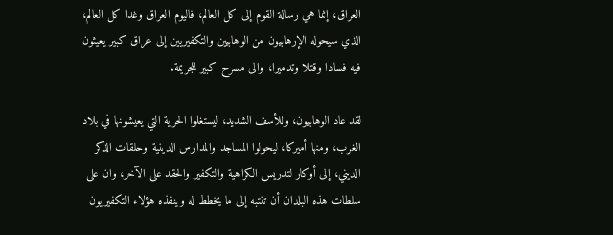العراق، إنما هي رسالة القوم إلى كل العالم، فاليوم العراق وغدا كل العالم، الذي سيحوله الإرهابيون من الوهابيين والتكفيريين إلى عراق كبير يعيثون فيه فسادا وقتلا وتدميرا، والى مسرح كبير للجريمة.

لقد عاد الوهابيون، وللأسف الشديد، ليستغلوا الحرية التي يعيشونها في بلاد الغرب، ومنها أميركا، ليحولوا المساجد والمدارس الدينية وحلقات الذكر الديني، إلى أوكار لتدريس الكراهية والتكفير والحقد على الآخر، وان على سلطات هذه البلدان أن تنتبه إلى ما يخطط له وينفذه هؤلاء التكفيريون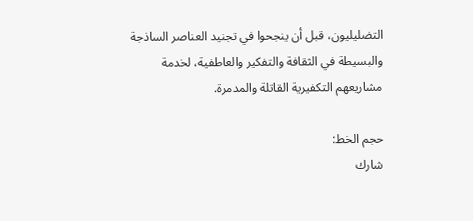التضليليون، قبل أن ينجحوا في تجنيد العناصر الساذجة والبسيطة في الثقافة والتفكير والعاطفية، لخدمة مشاريعهم التكفيرية القاتلة والمدمرة.

حجم الخط:
شارك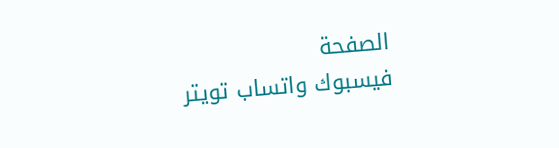الصفحة
فيسبوك واتساب تويتر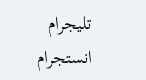تليجرام انستجرام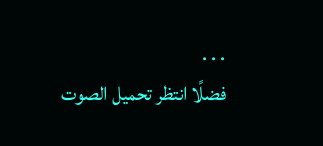. . .
فضلًا انتظر تحميل الصوت